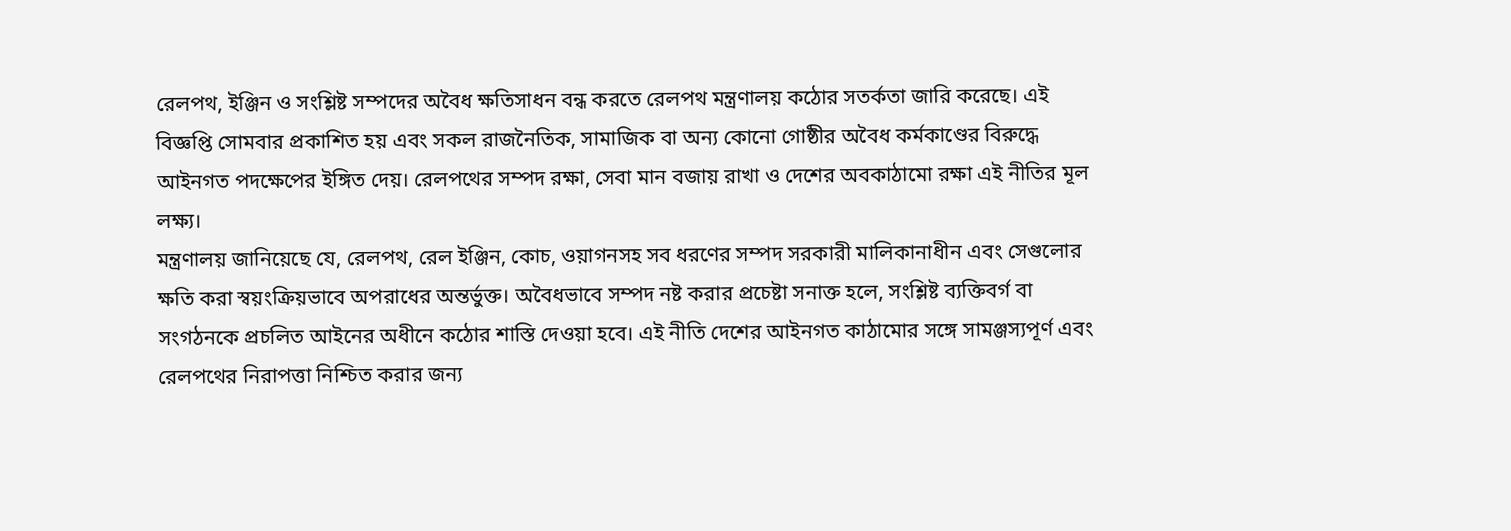রেলপথ, ইঞ্জিন ও সংশ্লিষ্ট সম্পদের অবৈধ ক্ষতিসাধন বন্ধ করতে রেলপথ মন্ত্রণালয় কঠোর সতর্কতা জারি করেছে। এই বিজ্ঞপ্তি সোমবার প্রকাশিত হয় এবং সকল রাজনৈতিক, সামাজিক বা অন্য কোনো গোষ্ঠীর অবৈধ কর্মকাণ্ডের বিরুদ্ধে আইনগত পদক্ষেপের ইঙ্গিত দেয়। রেলপথের সম্পদ রক্ষা, সেবা মান বজায় রাখা ও দেশের অবকাঠামো রক্ষা এই নীতির মূল লক্ষ্য।
মন্ত্রণালয় জানিয়েছে যে, রেলপথ, রেল ইঞ্জিন, কোচ, ওয়াগনসহ সব ধরণের সম্পদ সরকারী মালিকানাধীন এবং সেগুলোর ক্ষতি করা স্বয়ংক্রিয়ভাবে অপরাধের অন্তর্ভুক্ত। অবৈধভাবে সম্পদ নষ্ট করার প্রচেষ্টা সনাক্ত হলে, সংশ্লিষ্ট ব্যক্তিবর্গ বা সংগঠনকে প্রচলিত আইনের অধীনে কঠোর শাস্তি দেওয়া হবে। এই নীতি দেশের আইনগত কাঠামোর সঙ্গে সামঞ্জস্যপূর্ণ এবং রেলপথের নিরাপত্তা নিশ্চিত করার জন্য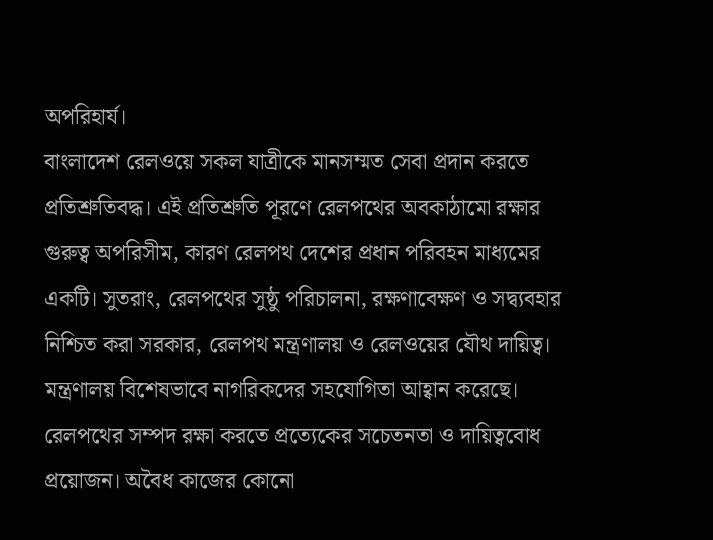অপরিহার্য।
বাংলাদেশ রেলওয়ে সকল যাত্রীকে মানসম্মত সেবা প্রদান করতে প্রতিশ্রুতিবদ্ধ। এই প্রতিশ্রুতি পূরণে রেলপথের অবকাঠামো রক্ষার গুরুত্ব অপরিসীম, কারণ রেলপথ দেশের প্রধান পরিবহন মাধ্যমের একটি। সুতরাং, রেলপথের সুষ্ঠু পরিচালনা, রক্ষণাবেক্ষণ ও সদ্ব্যবহার নিশ্চিত করা সরকার, রেলপথ মন্ত্রণালয় ও রেলওয়ের যৌথ দায়িত্ব।
মন্ত্রণালয় বিশেষভাবে নাগরিকদের সহযোগিতা আহ্বান করেছে। রেলপথের সম্পদ রক্ষা করতে প্রত্যেকের সচেতনতা ও দায়িত্ববোধ প্রয়োজন। অবৈধ কাজের কোনো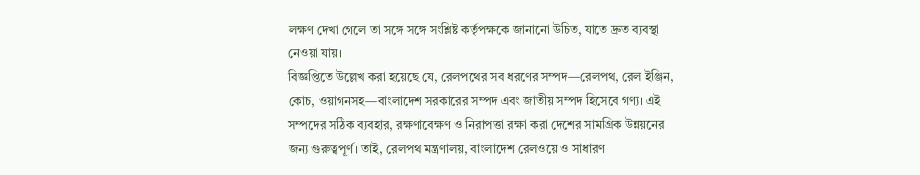লক্ষণ দেখা গেলে তা সঙ্গে সঙ্গে সংশ্লিষ্ট কর্তৃপক্ষকে জানানো উচিত, যাতে দ্রুত ব্যবস্থা নেওয়া যায়।
বিজ্ঞপ্তিতে উল্লেখ করা হয়েছে যে, রেলপথের সব ধরণের সম্পদ—রেলপথ, রেল ইঞ্জিন, কোচ, ওয়াগনসহ—বাংলাদেশ সরকারের সম্পদ এবং জাতীয় সম্পদ হিসেবে গণ্য। এই সম্পদের সঠিক ব্যবহার, রক্ষণাবেক্ষণ ও নিরাপত্তা রক্ষা করা দেশের সামগ্রিক উন্নয়নের জন্য গুরুত্বপূর্ণ। তাই, রেলপথ মন্ত্রণালয়, বাংলাদেশ রেলওয়ে ও সাধারণ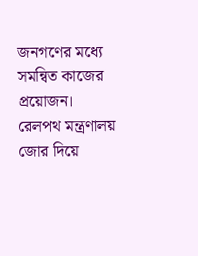জনগণের মধ্যে সমন্বিত কাজের প্রয়োজন।
রেলপথ মন্ত্রণালয় জোর দিয়ে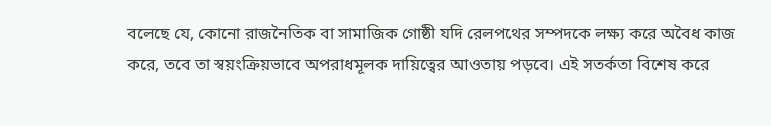বলেছে যে, কোনো রাজনৈতিক বা সামাজিক গোষ্ঠী যদি রেলপথের সম্পদকে লক্ষ্য করে অবৈধ কাজ করে, তবে তা স্বয়ংক্রিয়ভাবে অপরাধমূলক দায়িত্বের আওতায় পড়বে। এই সতর্কতা বিশেষ করে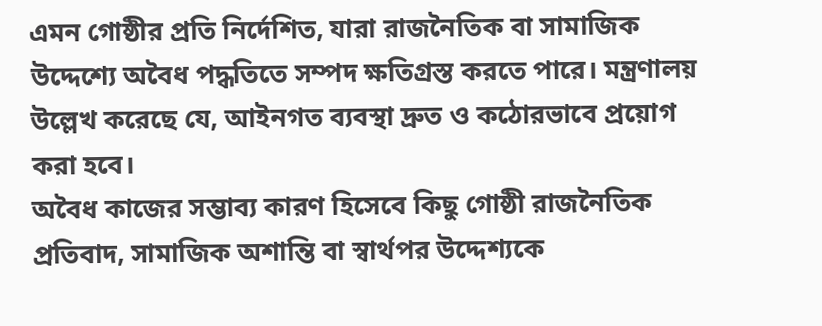এমন গোষ্ঠীর প্রতি নির্দেশিত, যারা রাজনৈতিক বা সামাজিক উদ্দেশ্যে অবৈধ পদ্ধতিতে সম্পদ ক্ষতিগ্রস্ত করতে পারে। মন্ত্রণালয় উল্লেখ করেছে যে, আইনগত ব্যবস্থা দ্রুত ও কঠোরভাবে প্রয়োগ করা হবে।
অবৈধ কাজের সম্ভাব্য কারণ হিসেবে কিছু গোষ্ঠী রাজনৈতিক প্রতিবাদ, সামাজিক অশান্তি বা স্বার্থপর উদ্দেশ্যকে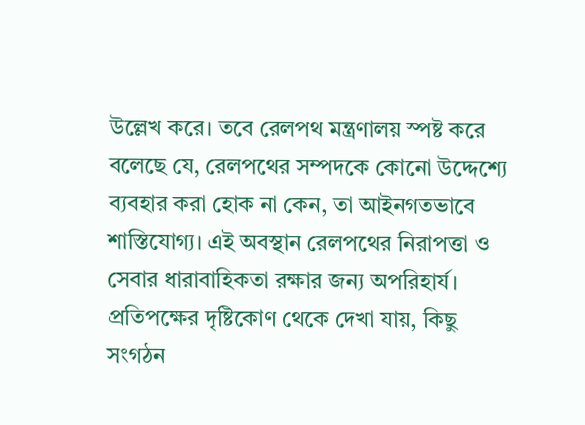উল্লেখ করে। তবে রেলপথ মন্ত্রণালয় স্পষ্ট করে বলেছে যে, রেলপথের সম্পদকে কোনো উদ্দেশ্যে ব্যবহার করা হোক না কেন, তা আইনগতভাবে শাস্তিযোগ্য। এই অবস্থান রেলপথের নিরাপত্তা ও সেবার ধারাবাহিকতা রক্ষার জন্য অপরিহার্য।
প্রতিপক্ষের দৃষ্টিকোণ থেকে দেখা যায়, কিছু সংগঠন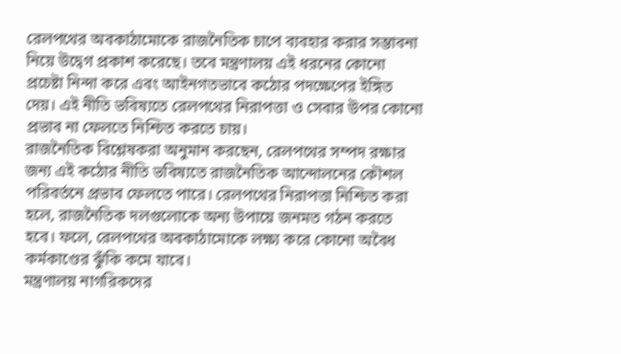রেলপথের অবকাঠামোকে রাজনৈতিক চাপে ব্যবহার করার সম্ভাবনা নিয়ে উদ্বেগ প্রকাশ করেছে। তবে মন্ত্রণালয় এই ধরনের কোনো প্রচেষ্টা নিন্দা করে এবং আইনগতভাবে কঠোর পদক্ষেপের ইঙ্গিত দেয়। এই নীতি ভবিষ্যতে রেলপথের নিরাপত্তা ও সেবার উপর কোনো প্রভাব না ফেলতে নিশ্চিত করতে চায়।
রাজনৈতিক বিশ্লেষকরা অনুমান করছেন, রেলপথের সম্পদ রক্ষার জন্য এই কঠোর নীতি ভবিষ্যতে রাজনৈতিক আন্দোলনের কৌশল পরিবর্তনে প্রভাব ফেলতে পারে। রেলপথের নিরাপত্তা নিশ্চিত করা হলে, রাজনৈতিক দলগুলোকে অন্য উপায়ে জনমত গঠন করতে হবে। ফলে, রেলপথের অবকাঠামোকে লক্ষ্য করে কোনো অবৈধ কর্মকাণ্ডের ঝুঁকি কমে যাবে।
মন্ত্রণালয় নাগরিকদের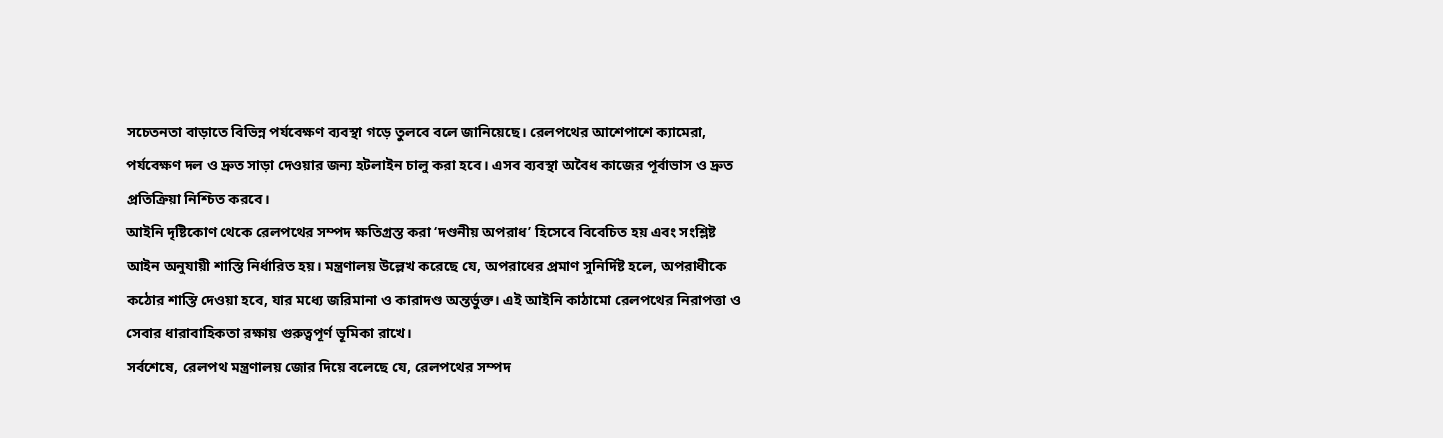সচেতনতা বাড়াতে বিভিন্ন পর্যবেক্ষণ ব্যবস্থা গড়ে তুলবে বলে জানিয়েছে। রেলপথের আশেপাশে ক্যামেরা, পর্যবেক্ষণ দল ও দ্রুত সাড়া দেওয়ার জন্য হটলাইন চালু করা হবে। এসব ব্যবস্থা অবৈধ কাজের পূর্বাভাস ও দ্রুত প্রতিক্রিয়া নিশ্চিত করবে।
আইনি দৃষ্টিকোণ থেকে রেলপথের সম্পদ ক্ষতিগ্রস্ত করা ‘দণ্ডনীয় অপরাধ’ হিসেবে বিবেচিত হয় এবং সংশ্লিষ্ট আইন অনুযায়ী শাস্তি নির্ধারিত হয়। মন্ত্রণালয় উল্লেখ করেছে যে, অপরাধের প্রমাণ সুনির্দিষ্ট হলে, অপরাধীকে কঠোর শাস্তি দেওয়া হবে, যার মধ্যে জরিমানা ও কারাদণ্ড অন্তর্ভুক্ত। এই আইনি কাঠামো রেলপথের নিরাপত্তা ও সেবার ধারাবাহিকতা রক্ষায় গুরুত্বপূর্ণ ভূমিকা রাখে।
সর্বশেষে, রেলপথ মন্ত্রণালয় জোর দিয়ে বলেছে যে, রেলপথের সম্পদ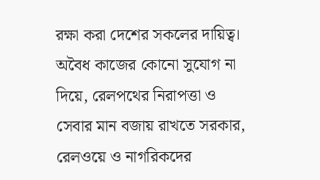রক্ষা করা দেশের সকলের দায়িত্ব। অবৈধ কাজের কোনো সুযোগ না দিয়ে, রেলপথের নিরাপত্তা ও সেবার মান বজায় রাখতে সরকার, রেলওয়ে ও নাগরিকদের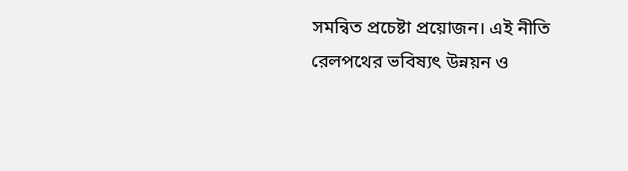সমন্বিত প্রচেষ্টা প্রয়োজন। এই নীতি রেলপথের ভবিষ্যৎ উন্নয়ন ও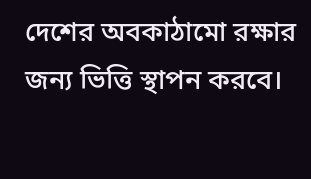দেশের অবকাঠামো রক্ষার জন্য ভিত্তি স্থাপন করবে।